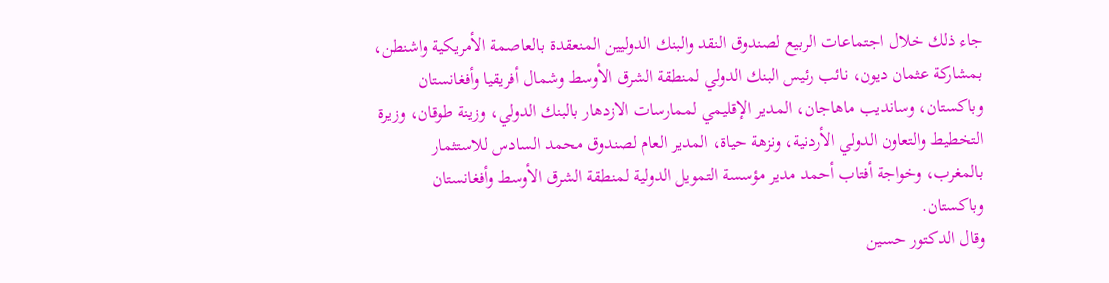جاء ذلك خلال اجتماعات الربيع لصندوق النقد والبنك الدوليين المنعقدة بالعاصمة الأمريكية واشنطن، بمشاركة عثمان ديون، نائب رئيس البنك الدولي لمنطقة الشرق الأوسط وشمال أفريقيا وأفغانستان وباكستان، وسانديب ماهاجان، المدير الإقليمي لممارسات الازدهار بالبنك الدولي، وزينة طوقان، وزيرة التخطيط والتعاون الدولي الأردنية، ونزهة حياة، المدير العام لصندوق محمد السادس للاستثمار بالمغرب، وخواجة أفتاب أحمد مدير مؤسسة التمويل الدولية لمنطقة الشرق الأوسط وأفغانستان وباكستان.
وقال الدكتور حسين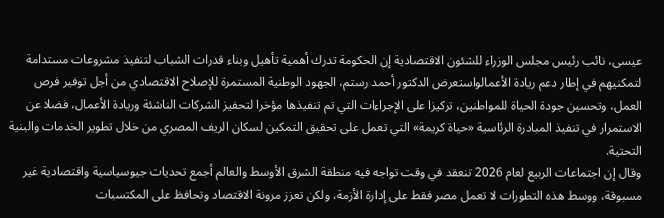عيسى، نائب رئيس مجلس الوزراء للشئون الاقتصادية إن الحكومة تدرك أهمية تأهيل وبناء قدرات الشباب لتنفيذ مشروعات مستدامة لتمكنيهم في إطار دعم ريادة الأعمالواستعرض الدكتور أحمد رستم، الجهود الوطنية المستمرة للإصلاح الاقتصادي من أجل توفير فرص العمل، وتحسين جودة الحياة للمواطنين، تركيزا على الإجراءات التي تم تنفيذها مؤخرا لتحفيز الشركات الناشئة وريادة الأعمال، فضلا عن الاستمرار في تنفيذ المبادرة الرئاسية «حياة كريمة» التي تعمل على تحقيق التمكين لسكان الريف المصري من خلال تطوير الخدمات والبنية التحتية.
وقال إن اجتماعات الربيع لعام 2026 تنعقد في وقت تواجه فيه منطقة الشرق الأوسط والعالم أجمع تحديات جيوسياسية واقتصادية غير مسبوقة، ووسط هذه التطورات لا تعمل مصر فقط على إدارة الأزمة، ولكن تعزز مرونة الاقتصاد وتحافظ على المكتسبات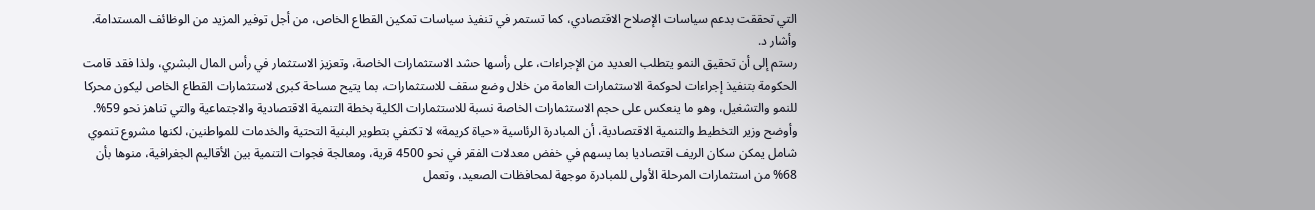التي تحققت بدعم سياسات الإصلاح الاقتصادي، كما تستمر في تنفيذ سياسات تمكين القطاع الخاص، من أجل توفير المزيد من الوظائف المستدامة.
وأشار د.
رستم إلى أن تحقيق النمو يتطلب العديد من الإجراءات، على رأسها حشد الاستثمارات الخاصة، وتعزيز الاستثمار في رأس المال البشري، ولذا فقد قامت الحكومة بتنفيذ إجراءات لحوكمة الاستثمارات العامة من خلال وضع سقف للاستثمارات، بما يتيح مساحة كبرى لاستثمارات القطاع الخاص ليكون محركا للنمو والتشغيل، وهو ما ينعكس على حجم الاستثمارات الخاصة نسبة للاستثمارات الكلية بخطة التنمية الاقتصادية والاجتماعية والتي تناهز نحو 59%.
وأوضح وزير التخطيط والتنمية الاقتصادية، أن المبادرة الرئاسية «حياة كريمة» لا تكتفي بتطوير البنية التحتية والخدمات للمواطنين، لكنها مشروع تنموي شامل يمكن سكان الريف اقتصاديا بما يسهم في خفض معدلات الفقر في نحو 4500 قرية، ومعالجة فجوات التنمية بين الأقاليم الجغرافية، منوها بأن 68% من استثمارات المرحلة الأولى للمبادرة موجهة لمحافظات الصعيد، وتعمل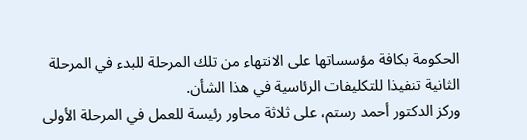الحكومة بكافة مؤسساتها على الانتهاء من تلك المرحلة للبدء في المرحلة الثانية تنفيذا للتكليفات الرئاسية في هذا الشأن.
وركز الدكتور أحمد رستم، على ثلاثة محاور رئيسة للعمل في المرحلة الأولى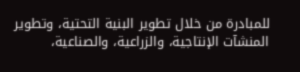للمبادرة من خلال تطوير البنية التحتية، وتطوير المنشآت الإنتاجية، والزراعية، والصناعية،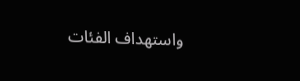واستهداف الفئات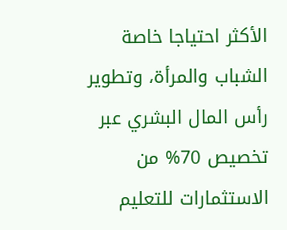الأكثر احتياجا خاصة الشباب والمرأة، وتطوير رأس المال البشري عبر تخصيص 70% من الاستثمارات للتعليم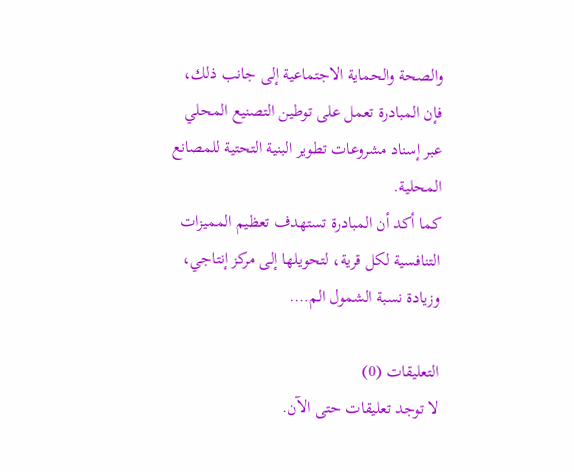والصحة والحماية الاجتماعية إلى جانب ذلك، فإن المبادرة تعمل على توطين التصنيع المحلي عبر إسناد مشروعات تطوير البنية التحتية للمصانع المحلية.
كما أكد أن المبادرة تستهدف تعظيم المميزات التنافسية لكل قرية، لتحويلها إلى مركز إنتاجي، وزيادة نسبة الشمول الم….

التعليقات (0)
لا توجد تعليقات حتى الآن.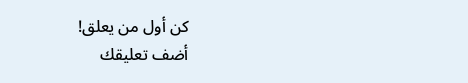كن أول من يعلق!
أضف تعليقك